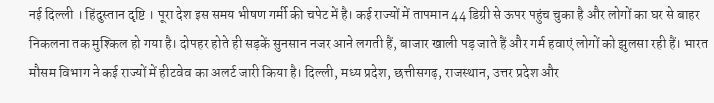नई दिल्ली । हिंदुस्तान दृष्टि । पूरा देश इस समय भीषण गर्मी की चपेट में है। कई राज्यों में तापमान 44 डिग्री से ऊपर पहुंच चुका है और लोगों का घर से बाहर निकलना तक मुश्किल हो गया है। दोपहर होते ही सड़कें सुनसान नजर आने लगती हैं, बाजार खाली पड़ जाते हैं और गर्म हवाएं लोगों को झुलसा रही हैं। भारत मौसम विभाग ने कई राज्यों में हीटवेव का अलर्ट जारी किया है। दिल्ली, मध्य प्रदेश, छत्तीसगढ़, राजस्थान, उत्तर प्रदेश और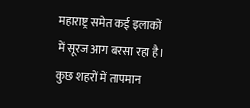महाराष्ट्र समेत कई इलाकों में सूरज आग बरसा रहा है। कुछ शहरों में तापमान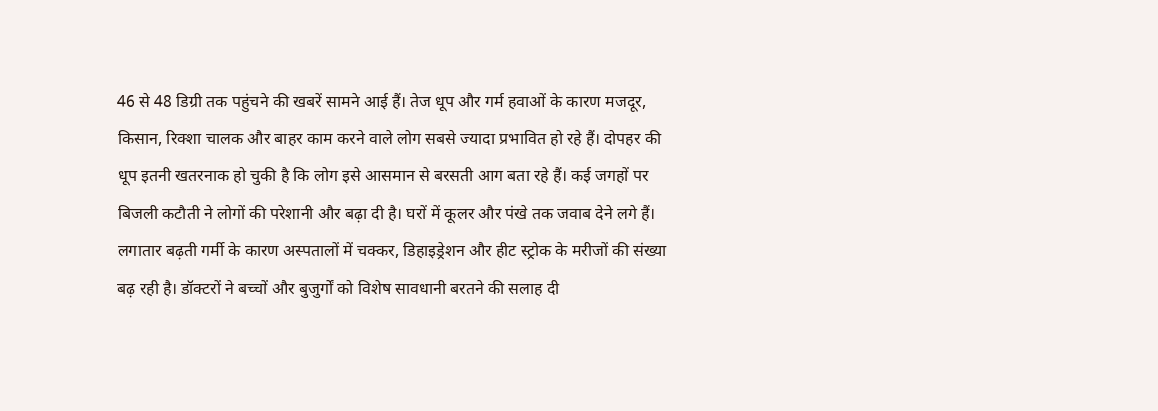46 से 48 डिग्री तक पहुंचने की खबरें सामने आई हैं। तेज धूप और गर्म हवाओं के कारण मजदूर, किसान, रिक्शा चालक और बाहर काम करने वाले लोग सबसे ज्यादा प्रभावित हो रहे हैं। दोपहर की धूप इतनी खतरनाक हो चुकी है कि लोग इसे आसमान से बरसती आग बता रहे हैं। कई जगहों पर बिजली कटौती ने लोगों की परेशानी और बढ़ा दी है। घरों में कूलर और पंखे तक जवाब देने लगे हैं। लगातार बढ़ती गर्मी के कारण अस्पतालों में चक्कर, डिहाइड्रेशन और हीट स्ट्रोक के मरीजों की संख्या बढ़ रही है। डॉक्टरों ने बच्चों और बुजुर्गों को विशेष सावधानी बरतने की सलाह दी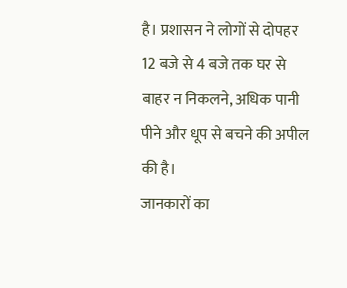है। प्रशासन ने लोगों से दोपहर 12 बजे से 4 बजे तक घर से बाहर न निकलने, अधिक पानी पीने और धूप से बचने की अपील की है।
जानकारों का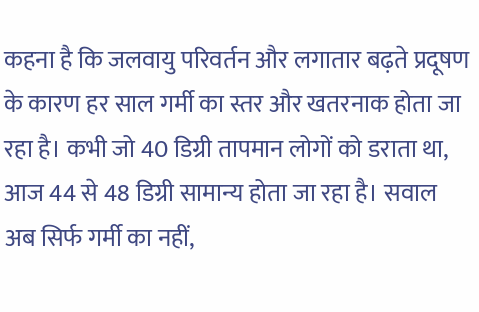कहना है कि जलवायु परिवर्तन और लगातार बढ़ते प्रदूषण के कारण हर साल गर्मी का स्तर और खतरनाक होता जा रहा है। कभी जो 40 डिग्री तापमान लोगों को डराता था, आज 44 से 48 डिग्री सामान्य होता जा रहा है। सवाल अब सिर्फ गर्मी का नहीं,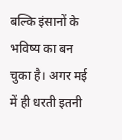बल्कि इंसानों के भविष्य का बन चुका है। अगर मई में ही धरती इतनी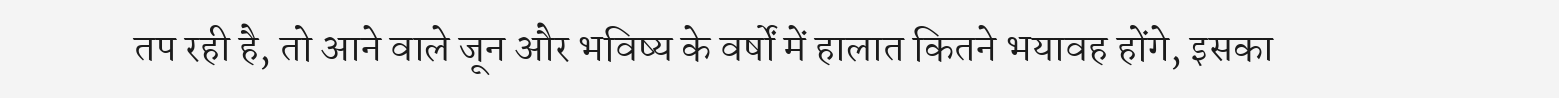तप रही है, तो आने वाले जून और भविष्य के वर्षों में हालात कितने भयावह होंगे, इसका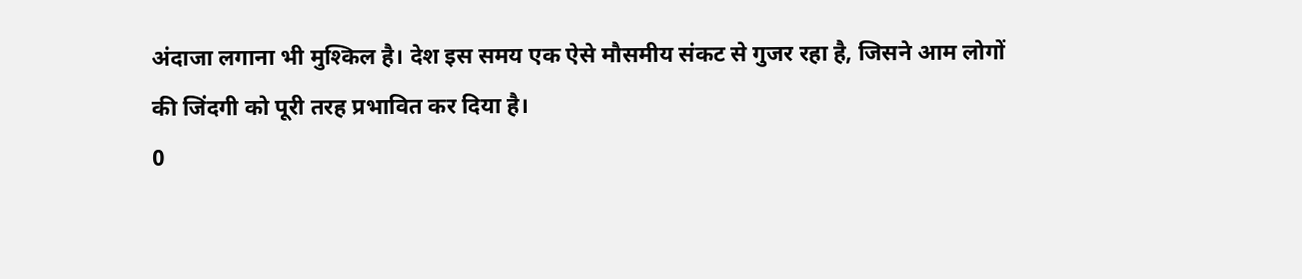अंदाजा लगाना भी मुश्किल है। देश इस समय एक ऐसे मौसमीय संकट से गुजर रहा है, जिसने आम लोगों की जिंदगी को पूरी तरह प्रभावित कर दिया है।
0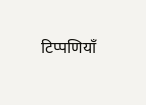टिप्पणियाँ